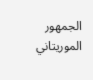الجمهور الموريتاني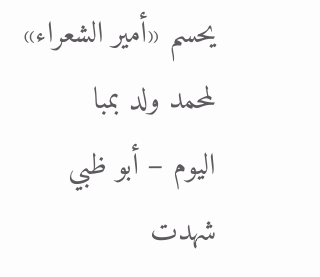يحسم «أمير الشعراء» لمحمد ولد بمبا
اليوم – أبو ظبي
شهدت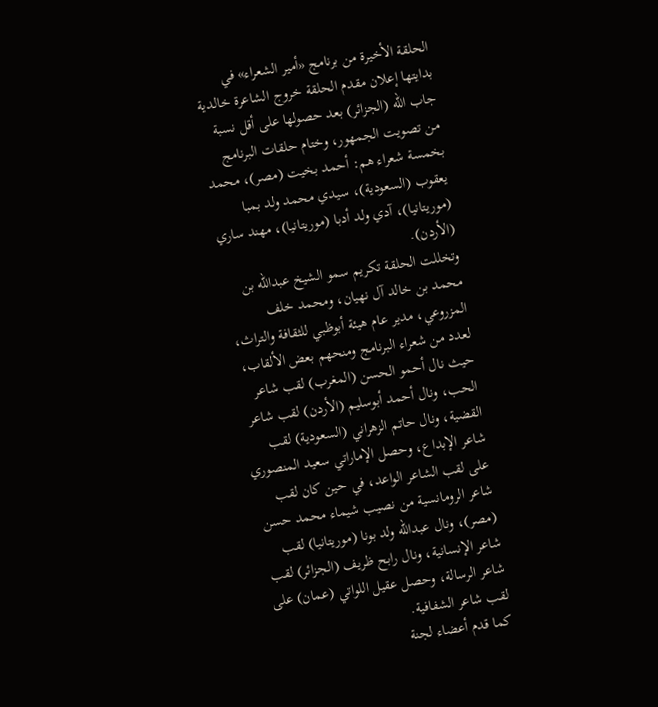الحلقة الأخيرة من برنامج «أمير الشعراء» في بدايتها إعلان مقدم الحلقة خروج الشاعرة خالدية جاب الله (الجزائر) بعد حصولها على أقل نسبة من تصويت الجمهور، وختام حلقات البرنامج بخمسة شعراء هم: أحمد بخيت (مصر)، محمد يعقوب (السعودية)، سيدي محمد ولد بمبا (موريتانيا)، آدي ولد أدبا (موريتانيا)، مهند ساري (الأردن).
وتخللت الحلقة تكريم سمو الشيخ عبدالله بن محمد بن خالد آل نهيان، ومحمد خلف المزروعي، مدير عام هيئة أبوظبي للثقافة والتراث، لعدد من شعراء البرنامج ومنحهم بعض الألقاب، حيث نال أحمو الحسن (المغرب) لقب شاعر الحب، ونال أحمد أبوسليم (الأردن) لقب شاعر القضية، ونال حاتم الزهراني (السعودية) لقب شاعر الإبداع، وحصل الإماراتي سعيد المنصوري على لقب الشاعر الواعد، في حين كان لقب شاعر الرومانسية من نصيب شيماء محمد حسن (مصر)، ونال عبدالله ولد بونا (موريتانيا) لقب شاعر الإنسانية، ونال رابح ظريف (الجزائر) لقب شاعر الرسالة، وحصل عقيل اللواتي (عمان) على لقب شاعر الشفافية.
كما قدم أعضاء لجنة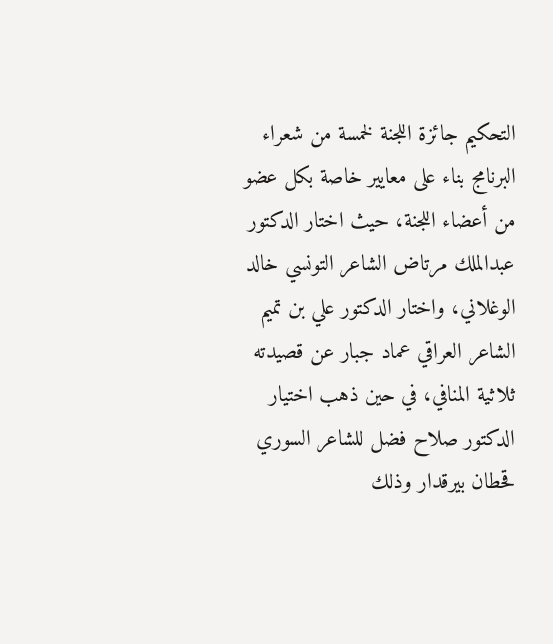التحكيم جائزة اللجنة لخمسة من شعراء البرنامج بناء على معايير خاصة بكل عضو من أعضاء اللجنة، حيث اختار الدكتور عبدالملك مرتاض الشاعر التونسي خالد الوغلاني، واختار الدكتور علي بن تميم الشاعر العراقي عماد جبار عن قصيدته ثلاثية المنافي، في حين ذهب اختيار الدكتور صلاح فضل للشاعر السوري قحطان بيرقدار وذلك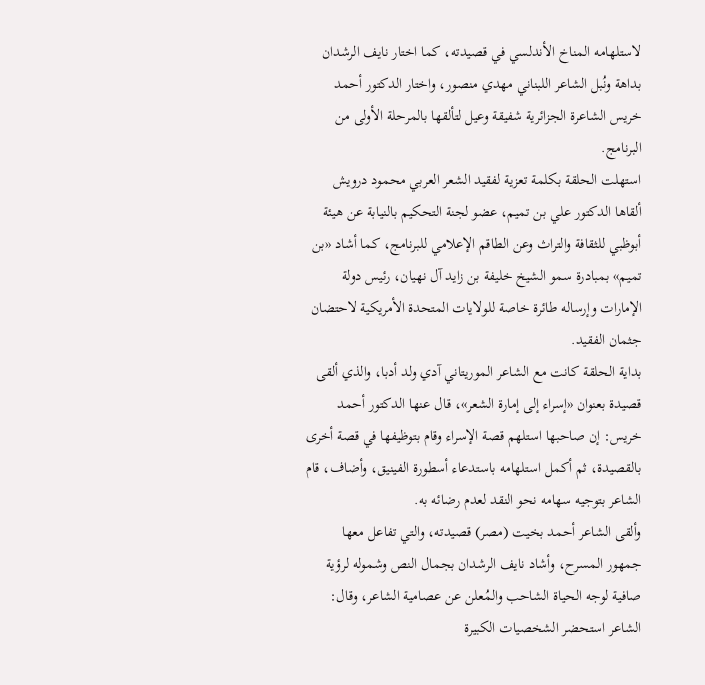لاستلهامه المناخ الأندلسي في قصيدته، كما اختار نايف الرشدان بداهة ونُبل الشاعر اللبناني مهدي منصور، واختار الدكتور أحمد خريس الشاعرة الجزائرية شفيقة وعيل لتألقها بالمرحلة الأولى من البرنامج.
استهلت الحلقة بكلمة تعزية لفقيد الشعر العربي محمود درويش ألقاها الدكتور علي بن تميم، عضو لجنة التحكيم بالنيابة عن هيئة أبوظبي للثقافة والتراث وعن الطاقم الإعلامي للبرنامج، كما أشاد «بن تميم» بمبادرة سمو الشيخ خليفة بن زايد آل نهيان، رئيس دولة الإمارات وإرساله طائرة خاصة للولايات المتحدة الأمريكية لاحتضان جثمان الفقيد.
بداية الحلقة كانت مع الشاعر الموريتاني آدي ولد أدبا، والذي ألقى قصيدة بعنوان «إسراء إلى إمارة الشعر»، قال عنها الدكتور أحمد خريس: إن صاحبها استلهم قصة الإسراء وقام بتوظيفها في قصة أخرى بالقصيدة، ثم أكمل استلهامه باستدعاء أسطورة الفينيق، وأضاف، قام الشاعر بتوجيه سهامه نحو النقد لعدم رضائه به.
وألقى الشاعر أحمد بخيت (مصر) قصيدته، والتي تفاعل معها جمهور المسرح، وأشاد نايف الرشدان بجمال النص وشموله لرؤية صافية لوجه الحياة الشاحب والمُعلن عن عصامية الشاعر، وقال: الشاعر استحضر الشخصيات الكبيرة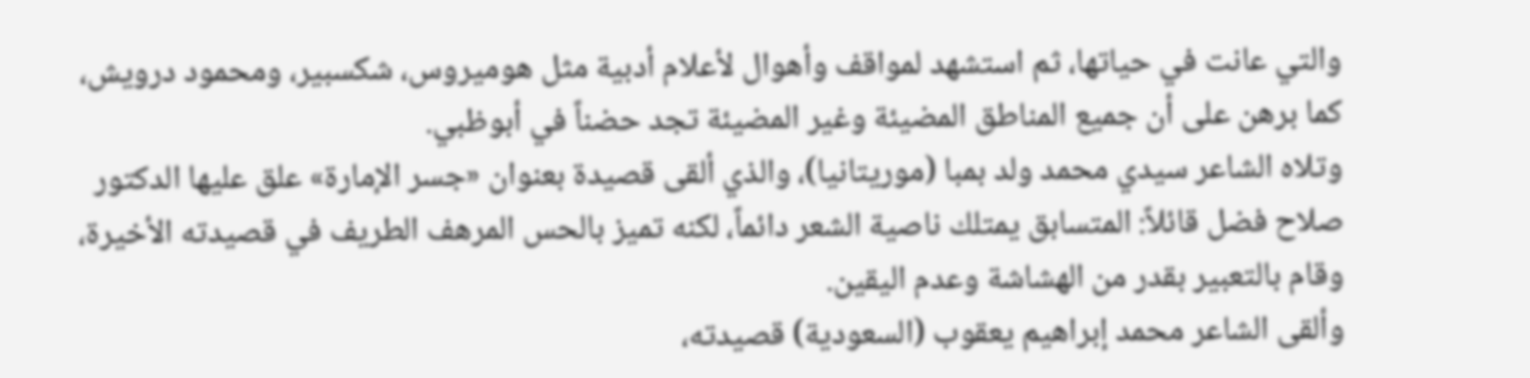والتي عانت في حياتها، ثم استشهد لمواقف وأهوال لأعلام أدبية مثل هوميروس، شكسبير، ومحمود درويش، كما برهن على أن جميع المناطق المضيئة وغير المضيئة تجد حضناً في أبوظبي.
وتلاه الشاعر سيدي محمد ولد بمبا (موريتانيا)، والذي ألقى قصيدة بعنوان «جسر الإمارة» علق عليها الدكتور صلاح فضل قائلاً: المتسابق يمتلك ناصية الشعر دائماً، لكنه تميز بالحس المرهف الطريف في قصيدته الأخيرة، وقام بالتعبير بقدر من الهشاشة وعدم اليقين.
وألقى الشاعر محمد إبراهيم يعقوب (السعودية) قصيدته،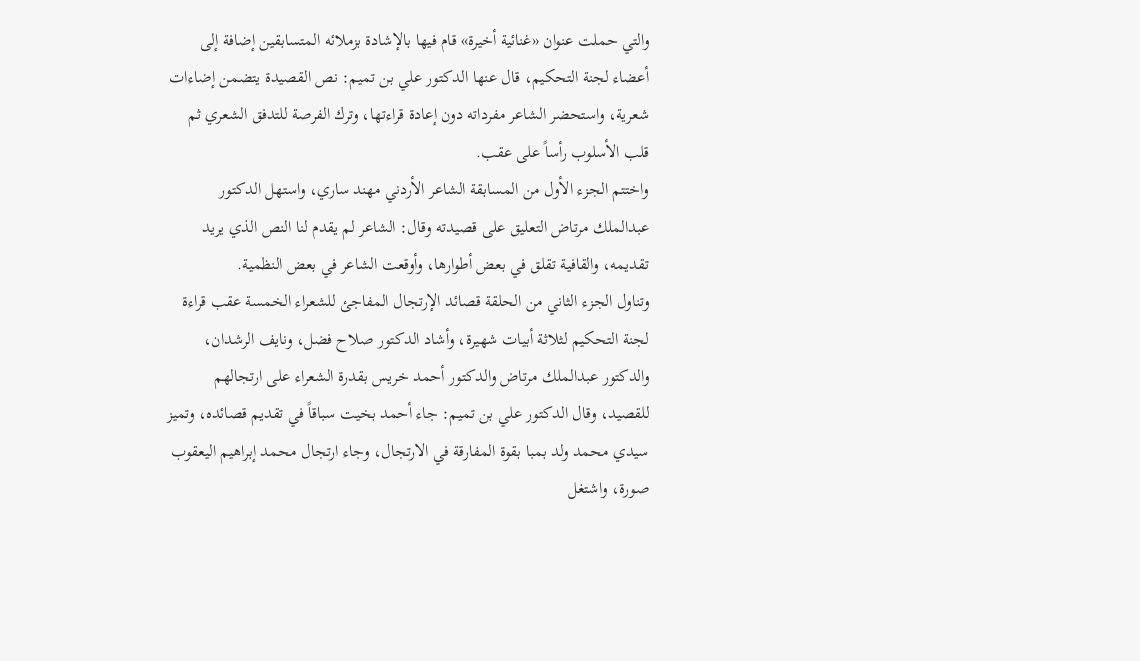والتي حملت عنوان «غنائية أخيرة» قام فيها بالإشادة بزملائه المتسابقين إضافة إلى أعضاء لجنة التحكيم، قال عنها الدكتور علي بن تميم: نص القصيدة يتضمن إضاءات شعرية، واستحضر الشاعر مفرداته دون إعادة قراءتها، وترك الفرصة للتدفق الشعري ثم قلب الأسلوب رأساً على عقب.
واختتم الجزء الأول من المسابقة الشاعر الأردني مهند ساري، واستهل الدكتور عبدالملك مرتاض التعليق على قصيدته وقال: الشاعر لم يقدم لنا النص الذي يريد تقديمه، والقافية تقلق في بعض أطوارها، وأوقعت الشاعر في بعض النظمية.
وتناول الجزء الثاني من الحلقة قصائد الإرتجال المفاجئ للشعراء الخمسة عقب قراءة لجنة التحكيم لثلاثة أبيات شهيرة، وأشاد الدكتور صلاح فضل، ونايف الرشدان، والدكتور عبدالملك مرتاض والدكتور أحمد خريس بقدرة الشعراء على ارتجالهم للقصيد، وقال الدكتور علي بن تميم: جاء أحمد بخيت سباقاً في تقديم قصائده، وتميز سيدي محمد ولد بمبا بقوة المفارقة في الارتجال، وجاء ارتجال محمد إبراهيم اليعقوب صورة، واشتغل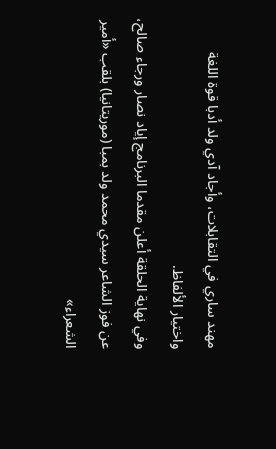مهند ساري في التقابلات، وأجاد آدي ولد أدبا قوة اللغة واختيار الألفاظ.
وفي نهاية الحلقة أعلن مقدما البرنامج إياد نصار ورجاء صالح، عن فوز الشاعر سيدي محمد ولد بمبا (موريتانيا) بلقب «أمير الشعراء»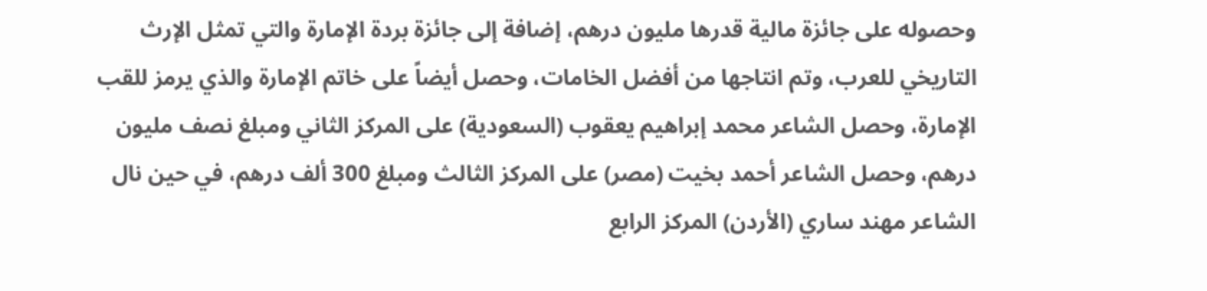وحصوله على جائزة مالية قدرها مليون درهم، إضافة إلى جائزة بردة الإمارة والتي تمثل الإرث التاريخي للعرب، وتم انتاجها من أفضل الخامات، وحصل أيضاً على خاتم الإمارة والذي يرمز للقب الإمارة، وحصل الشاعر محمد إبراهيم يعقوب (السعودية) على المركز الثاني ومبلغ نصف مليون درهم، وحصل الشاعر أحمد بخيت (مصر) على المركز الثالث ومبلغ 300 ألف درهم، في حين نال الشاعر مهند ساري (الأردن) المركز الرابع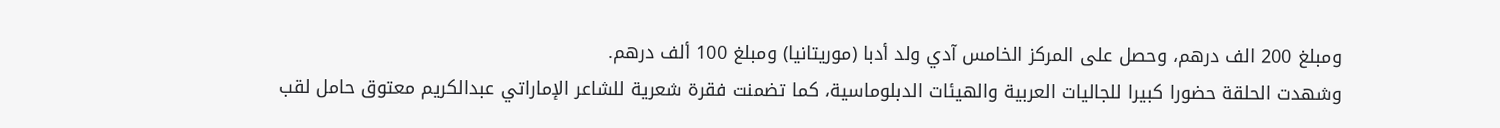ومبلغ 200 الف درهم، وحصل على المركز الخامس آدي ولد أدبا (موريتانيا) ومبلغ 100 ألف درهم.
وشهدت الحلقة حضورا كبيرا للجاليات العربية والهيئات الدبلوماسية، كما تضمنت فقرة شعرية للشاعر الإماراتي عبدالكريم معتوق حامل لقب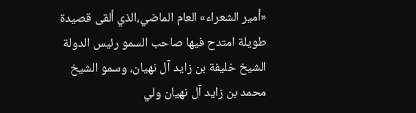«أمير الشعراء» العام الماضي،الذي ألقى قصيدة طويلة امتدح فيها صاحب السمو رئيس الدولة الشيخ خليفة بن زايد آل نهيان، وسمو الشيخ محمد بن زايد آل نهيان ولي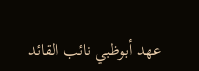عهد أبوظبي نائب القائد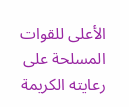الأعلى للقوات المسلحة على رعايته الكريمة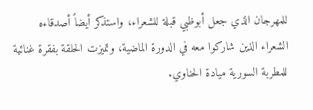للمهرجان الذي جعل أبوظبي قبلة للشعراء، واستذكر أيضاً أصدقاءه الشعراء الذين شاركوا معه في الدورة الماضية، وتميزت الحلقة بفقرة غنائية للمطربة السورية ميادة الحناوي.